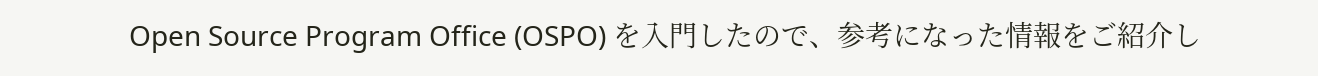Open Source Program Office (OSPO) を入門したので、参考になった情報をご紹介し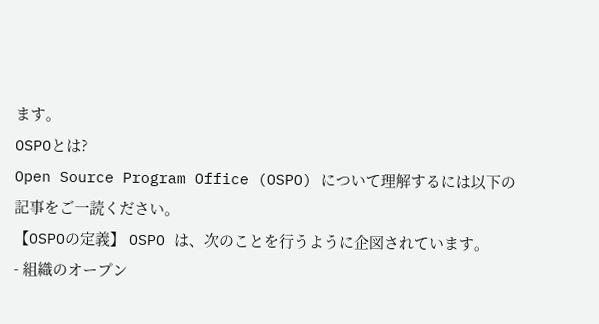ます。
OSPOとは?
Open Source Program Office (OSPO) について理解するには以下の記事をご一読ください。
【OSPOの定義】 OSPO は、次のことを行うように企図されています。
- 組織のオープン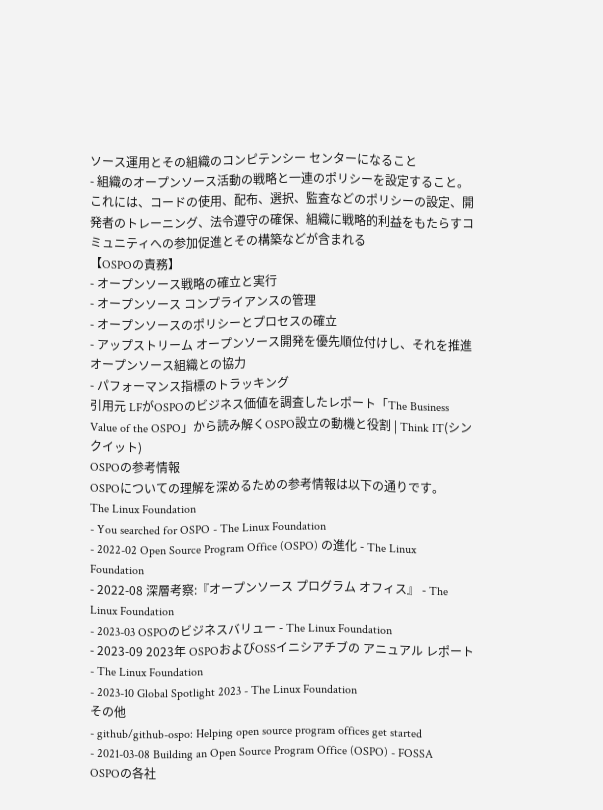ソース運用とその組織のコンピテンシー センターになること
- 組織のオープンソース活動の戦略と一連のポリシーを設定すること。これには、コードの使用、配布、選択、監査などのポリシーの設定、開発者のトレーニング、法令遵守の確保、組織に戦略的利益をもたらすコミュニティへの参加促進とその構築などが含まれる
【OSPOの責務】
- オープンソース戦略の確立と実行
- オープンソース コンプライアンスの管理
- オープンソースのポリシーとプロセスの確立
- アップストリーム オープンソース開発を優先順位付けし、それを推進オープンソース組織との協力
- パフォーマンス指標のトラッキング
引用元 LFがOSPOのビジネス価値を調査したレポート「The Business Value of the OSPO」から読み解くOSPO設立の動機と役割 | Think IT(シンクイット)
OSPOの参考情報
OSPOについての理解を深めるための参考情報は以下の通りです。
The Linux Foundation
- You searched for OSPO - The Linux Foundation
- 2022-02 Open Source Program Office (OSPO) の進化 - The Linux Foundation
- 2022-08 深層考察:『オープンソース プログラム オフィス』 - The Linux Foundation
- 2023-03 OSPOのビジネスバリュー - The Linux Foundation
- 2023-09 2023年 OSPOおよびOSSイニシアチブの アニュアル レポート - The Linux Foundation
- 2023-10 Global Spotlight 2023 - The Linux Foundation
その他
- github/github-ospo: Helping open source program offices get started
- 2021-03-08 Building an Open Source Program Office (OSPO) - FOSSA
OSPOの各社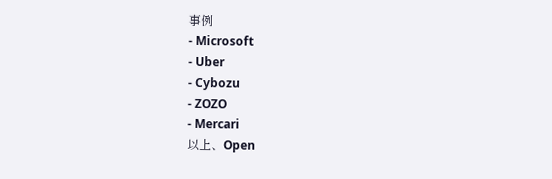事例
- Microsoft
- Uber
- Cybozu
- ZOZO
- Mercari
以上、Open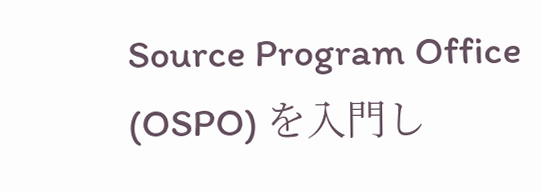Source Program Office (OSPO) を入門し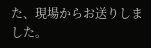た、現場からお送りしました。